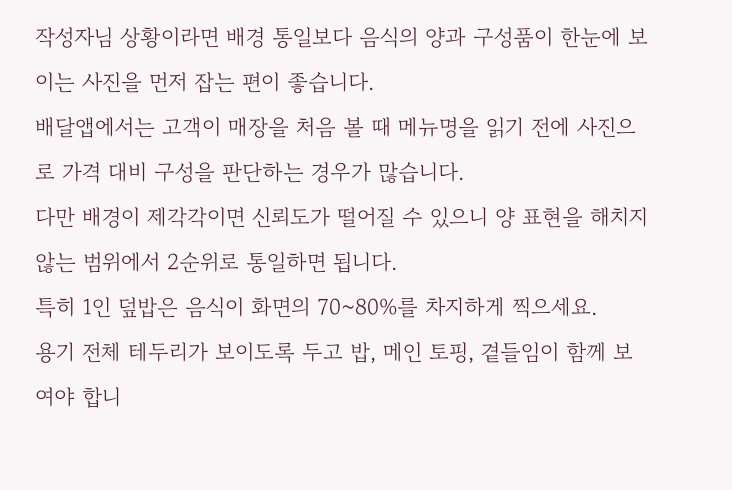작성자님 상황이라면 배경 통일보다 음식의 양과 구성품이 한눈에 보이는 사진을 먼저 잡는 편이 좋습니다.
배달앱에서는 고객이 매장을 처음 볼 때 메뉴명을 읽기 전에 사진으로 가격 대비 구성을 판단하는 경우가 많습니다.
다만 배경이 제각각이면 신뢰도가 떨어질 수 있으니 양 표현을 해치지 않는 범위에서 2순위로 통일하면 됩니다.
특히 1인 덮밥은 음식이 화면의 70~80%를 차지하게 찍으세요.
용기 전체 테두리가 보이도록 두고 밥, 메인 토핑, 곁들임이 함께 보여야 합니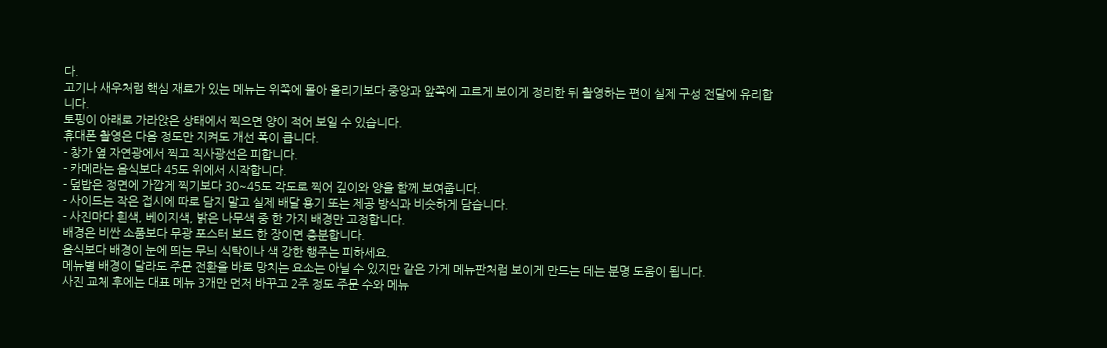다.
고기나 새우처럼 핵심 재료가 있는 메뉴는 위쪽에 몰아 올리기보다 중앙과 앞쪽에 고르게 보이게 정리한 뒤 촬영하는 편이 실제 구성 전달에 유리합니다.
토핑이 아래로 가라앉은 상태에서 찍으면 양이 적어 보일 수 있습니다.
휴대폰 촬영은 다음 정도만 지켜도 개선 폭이 큽니다.
- 창가 옆 자연광에서 찍고 직사광선은 피합니다.
- 카메라는 음식보다 45도 위에서 시작합니다.
- 덮밥은 정면에 가깝게 찍기보다 30~45도 각도로 찍어 깊이와 양을 함께 보여줍니다.
- 사이드는 작은 접시에 따로 담지 말고 실제 배달 용기 또는 제공 방식과 비슷하게 담습니다.
- 사진마다 흰색, 베이지색, 밝은 나무색 중 한 가지 배경만 고정합니다.
배경은 비싼 소품보다 무광 포스터 보드 한 장이면 충분합니다.
음식보다 배경이 눈에 띄는 무늬 식탁이나 색 강한 행주는 피하세요.
메뉴별 배경이 달라도 주문 전환을 바로 망치는 요소는 아닐 수 있지만 같은 가게 메뉴판처럼 보이게 만드는 데는 분명 도움이 됩니다.
사진 교체 후에는 대표 메뉴 3개만 먼저 바꾸고 2주 정도 주문 수와 메뉴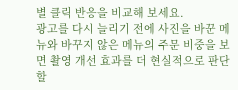별 클릭 반응을 비교해 보세요.
광고를 다시 늘리기 전에 사진을 바꾼 메뉴와 바꾸지 않은 메뉴의 주문 비중을 보면 촬영 개선 효과를 더 현실적으로 판단할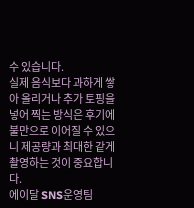수 있습니다.
실제 음식보다 과하게 쌓아 올리거나 추가 토핑을 넣어 찍는 방식은 후기에 불만으로 이어질 수 있으니 제공량과 최대한 같게 촬영하는 것이 중요합니다.
에이달 SNS운영팀